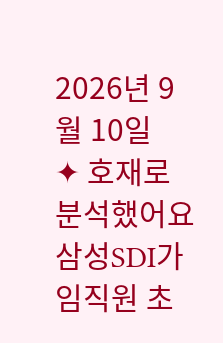2026년 9월 10일
✦ 호재로 분석했어요
삼성SDI가 임직원 초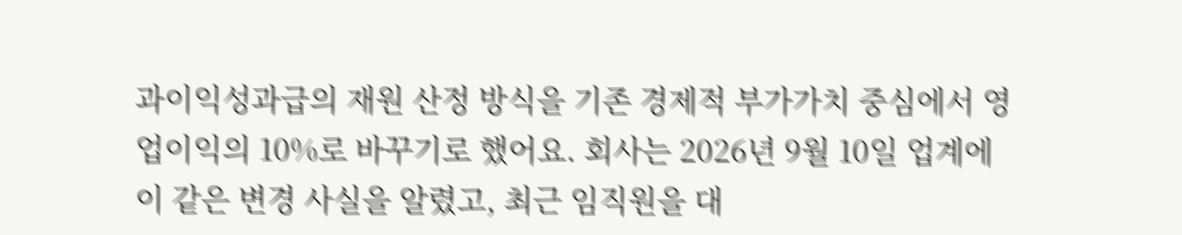과이익성과급의 재원 산정 방식을 기존 경제적 부가가치 중심에서 영업이익의 10%로 바꾸기로 했어요. 회사는 2026년 9월 10일 업계에 이 같은 변경 사실을 알렸고, 최근 임직원을 대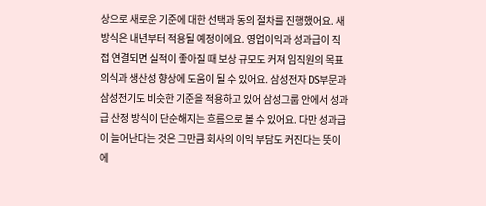상으로 새로운 기준에 대한 선택과 동의 절차를 진행했어요. 새 방식은 내년부터 적용될 예정이에요. 영업이익과 성과급이 직접 연결되면 실적이 좋아질 때 보상 규모도 커져 임직원의 목표 의식과 생산성 향상에 도움이 될 수 있어요. 삼성전자 DS부문과 삼성전기도 비슷한 기준을 적용하고 있어 삼성그룹 안에서 성과급 산정 방식이 단순해지는 흐름으로 볼 수 있어요. 다만 성과급이 늘어난다는 것은 그만큼 회사의 이익 부담도 커진다는 뜻이에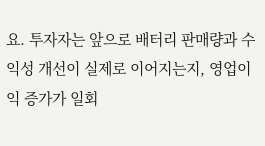요. 투자자는 앞으로 배터리 판매량과 수익성 개선이 실제로 이어지는지, 영업이익 증가가 일회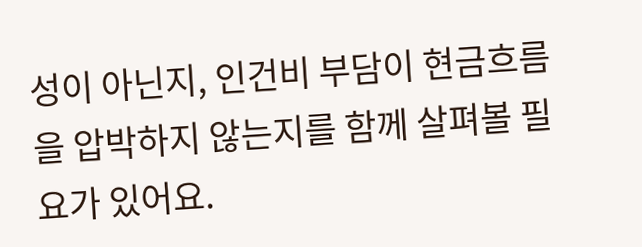성이 아닌지, 인건비 부담이 현금흐름을 압박하지 않는지를 함께 살펴볼 필요가 있어요.